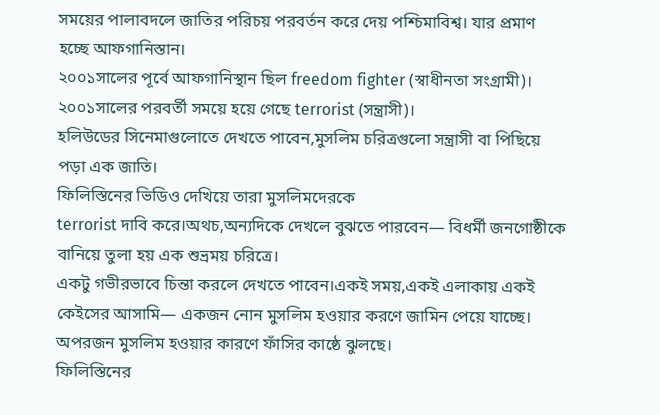সময়ের পালাবদলে জাতির পরিচয় পরবর্তন করে দেয় পশ্চিমাবিশ্ব। যার প্রমাণ হচ্ছে আফগানিস্তান।
২০০১সালের পূর্বে আফগানিস্থান ছিল freedom fighter (স্বাধীনতা সংগ্রামী)।
২০০১সালের পরবর্তী সময়ে হয়ে গেছে terrorist (সন্ত্রাসী)।
হলিউডের সিনেমাগুলোতে দেখতে পাবেন,মুসলিম চরিত্রগুলো সন্ত্রাসী বা পিছিয়ে পড়া এক জাতি।
ফিলিস্তিনের ভিডিও দেখিয়ে তারা মুসলিমদেরকে
terrorist দাবি করে।অথচ,অন্যদিকে দেখলে বুঝতে পারবেন— বিধর্মী জনগোষ্ঠীকে বানিয়ে তুলা হয় এক শুভ্রময় চরিত্রে।
একটু গভীরভাবে চিন্তা করলে দেখতে পাবেন।একই সময়,একই এলাকায় একই কেইসের আসামি— একজন নোন মুসলিম হওয়ার করণে জামিন পেয়ে যাচ্ছে। অপরজন মুসলিম হওয়ার কারণে ফাঁসির কাষ্ঠে ঝুলছে।
ফিলিস্তিনের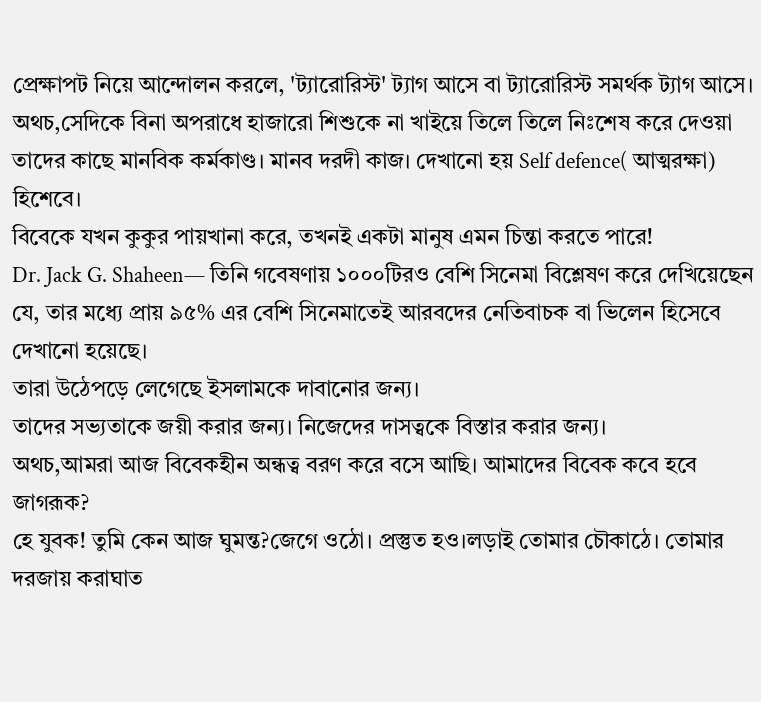প্রেক্ষাপট নিয়ে আন্দোলন করলে, 'ট্যারোরিস্ট' ট্যাগ আসে বা ট্যারোরিস্ট সমর্থক ট্যাগ আসে।
অথচ,সেদিকে বিনা অপরাধে হাজারো শিশুকে না খাইয়ে তিলে তিলে নিঃশেষ করে দেওয়া তাদের কাছে মানবিক কর্মকাণ্ড। মানব দরদী কাজ। দেখানো হয় Self defence( আত্মরক্ষা) হিশেবে।
বিবেকে যখন কুকুর পায়খানা করে, তখনই একটা মানুষ এমন চিন্তা করতে পারে!
Dr. Jack G. Shaheen— তিনি গবেষণায় ১০০০টিরও বেশি সিনেমা বিশ্লেষণ করে দেখিয়েছেন যে, তার মধ্যে প্রায় ৯৫% এর বেশি সিনেমাতেই আরবদের নেতিবাচক বা ভিলেন হিসেবে দেখানো হয়েছে।
তারা উঠেপড়ে লেগেছে ইসলামকে দাবানোর জন্য।
তাদের সভ্যতাকে জয়ী করার জন্য। নিজেদের দাসত্বকে বিস্তার করার জন্য।
অথচ,আমরা আজ বিবেকহীন অন্ধত্ব বরণ করে বসে আছি। আমাদের বিবেক কবে হবে জাগরূক?
হে যুবক! তুমি কেন আজ ঘুমন্ত?জেগে ওঠো। প্রস্তুত হও।লড়াই তোমার চৌকাঠে। তোমার দরজায় করাঘাত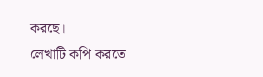করছে।
লেখাটি কপি করতে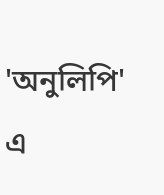'অনুলিপি' এ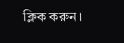ক্লিক করুন।